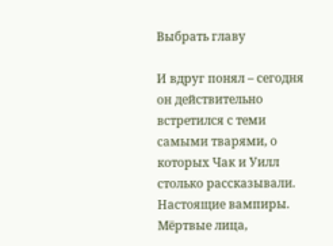Выбрать главу

И вдруг понял – сегодня он действительно встретился с теми самыми тварями, о которых Чак и Уилл столько рассказывали. Настоящие вампиры. Мёртвые лица,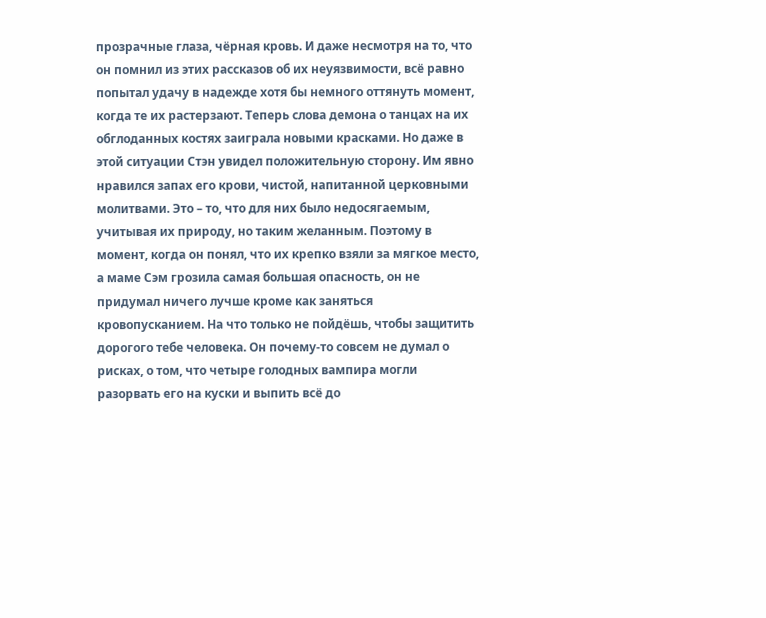прозрачные глаза, чёрная кровь. И даже несмотря на то, что он помнил из этих рассказов об их неуязвимости, всё равно попытал удачу в надежде хотя бы немного оттянуть момент, когда те их растерзают. Теперь слова демона о танцах на их обглоданных костях заиграла новыми красками. Но даже в этой ситуации Стэн увидел положительную сторону. Им явно нравился запах его крови, чистой, напитанной церковными молитвами. Это – то, что для них было недосягаемым, учитывая их природу, но таким желанным. Поэтому в момент, когда он понял, что их крепко взяли за мягкое место, а маме Сэм грозила самая большая опасность, он не придумал ничего лучше кроме как заняться кровопусканием. На что только не пойдёшь, чтобы защитить дорогого тебе человека. Он почему-то совсем не думал о рисках, о том, что четыре голодных вампира могли разорвать его на куски и выпить всё до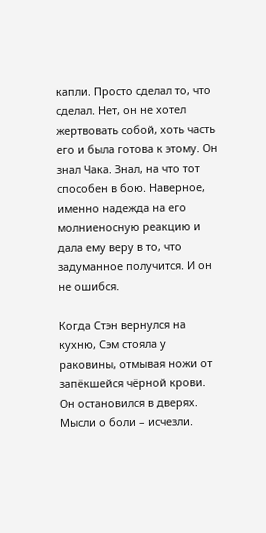капли. Просто сделал то, что сделал. Нет, он не хотел жертвовать собой, хоть часть его и была готова к этому. Он знал Чака. Знал, на что тот способен в бою. Наверное, именно надежда на его молниеносную реакцию и дала ему веру в то, что задуманное получится. И он не ошибся.

Когда Стэн вернулся на кухню, Сэм стояла у раковины, отмывая ножи от запёкшейся чёрной крови. Он остановился в дверях. Мысли о боли – исчезли.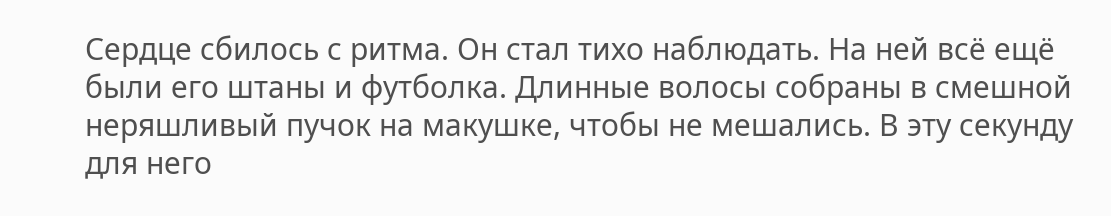Сердце сбилось с ритма. Он стал тихо наблюдать. На ней всё ещё были его штаны и футболка. Длинные волосы собраны в смешной неряшливый пучок на макушке, чтобы не мешались. В эту секунду для него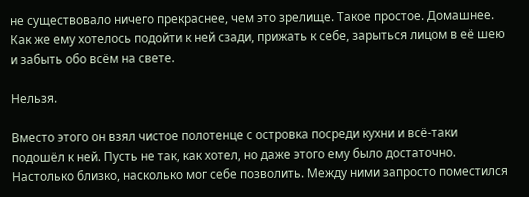не существовало ничего прекраснее, чем это зрелище. Такое простое. Домашнее. Как же ему хотелось подойти к ней сзади, прижать к себе, зарыться лицом в её шею и забыть обо всём на свете.

Нельзя.

Вместо этого он взял чистое полотенце с островка посреди кухни и всё-таки подошёл к ней. Пусть не так, как хотел, но даже этого ему было достаточно. Настолько близко, насколько мог себе позволить. Между ними запросто поместился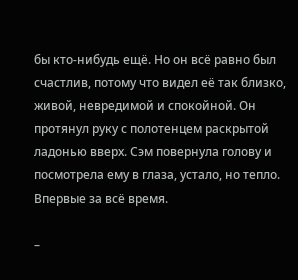бы кто-нибудь ещё. Но он всё равно был счастлив, потому что видел её так близко, живой, невредимой и спокойной. Он протянул руку с полотенцем раскрытой ладонью вверх. Сэм повернула голову и посмотрела ему в глаза, устало, но тепло. Впервые за всё время.

–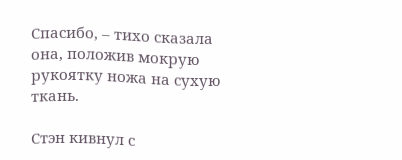Спасибо, – тихо сказала она, положив мокрую рукоятку ножа на сухую ткань.

Стэн кивнул с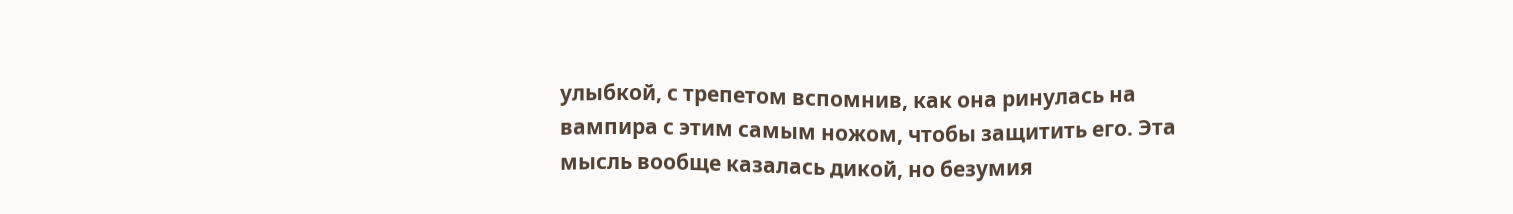улыбкой, с трепетом вспомнив, как она ринулась на вампира с этим самым ножом, чтобы защитить его. Эта мысль вообще казалась дикой, но безумия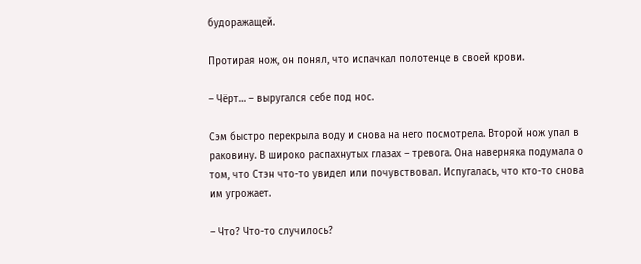будоражащей.

Протирая нож, он понял, что испачкал полотенце в своей крови.

– Чёрт… – выругался себе под нос.

Сэм быстро перекрыла воду и снова на него посмотрела. Второй нож упал в раковину. В широко распахнутых глазах – тревога. Она наверняка подумала о том, что Стэн что-то увидел или почувствовал. Испугалась, что кто-то снова им угрожает.

– Что? Что-то случилось?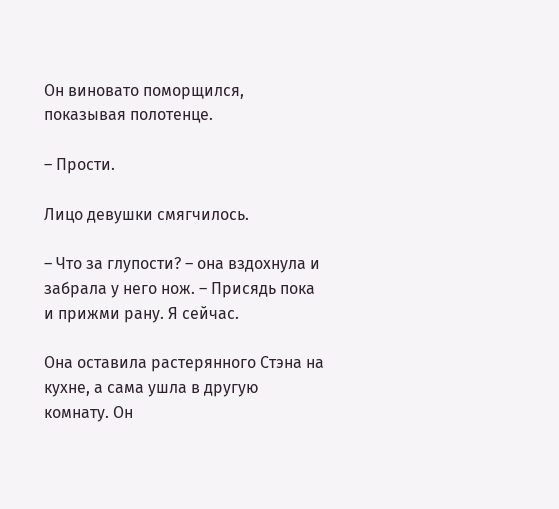Он виновато поморщился, показывая полотенце.

– Прости.

Лицо девушки смягчилось.

– Что за глупости? – она вздохнула и забрала у него нож. – Присядь пока и прижми рану. Я сейчас.

Она оставила растерянного Стэна на кухне, а сама ушла в другую комнату. Он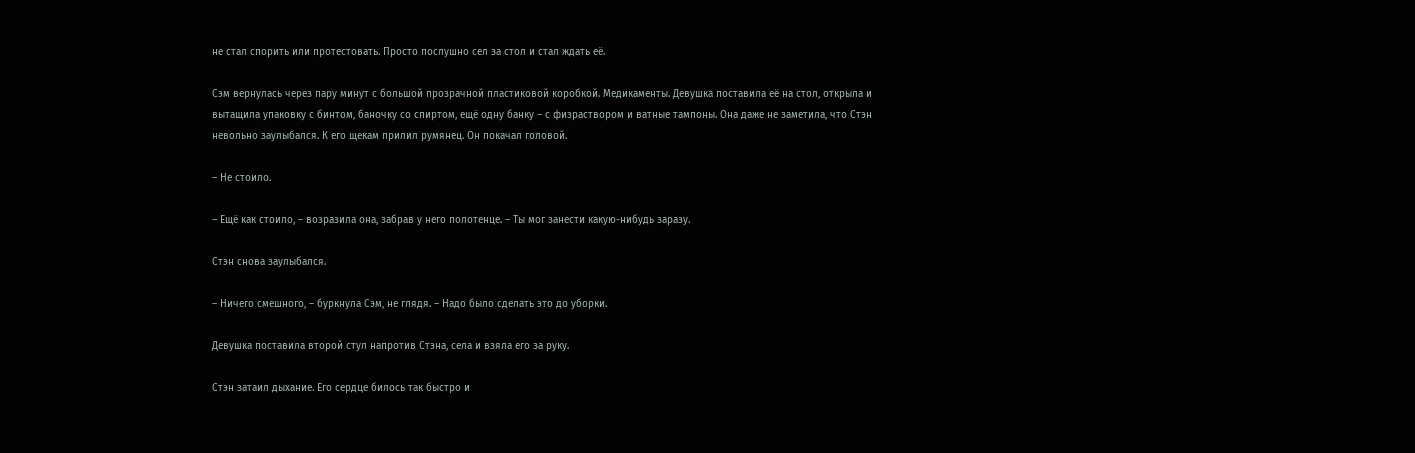не стал спорить или протестовать. Просто послушно сел за стол и стал ждать её.

Сэм вернулась через пару минут с большой прозрачной пластиковой коробкой. Медикаменты. Девушка поставила её на стол, открыла и вытащила упаковку с бинтом, баночку со спиртом, ещё одну банку – с физраствором и ватные тампоны. Она даже не заметила, что Стэн невольно заулыбался. К его щекам прилил румянец. Он покачал головой.

– Не стоило.

– Ещё как стоило, – возразила она, забрав у него полотенце. – Ты мог занести какую-нибудь заразу.

Стэн снова заулыбался.

– Ничего смешного, – буркнула Сэм, не глядя. – Надо было сделать это до уборки.

Девушка поставила второй стул напротив Стэна, села и взяла его за руку.

Стэн затаил дыхание. Его сердце билось так быстро и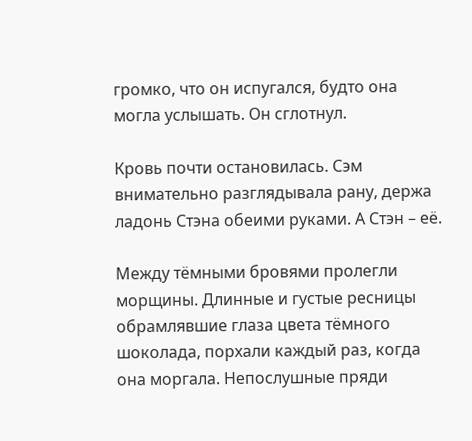громко, что он испугался, будто она могла услышать. Он сглотнул.

Кровь почти остановилась. Сэм внимательно разглядывала рану, держа ладонь Стэна обеими руками. А Стэн – её.

Между тёмными бровями пролегли морщины. Длинные и густые ресницы обрамлявшие глаза цвета тёмного шоколада, порхали каждый раз, когда она моргала. Непослушные пряди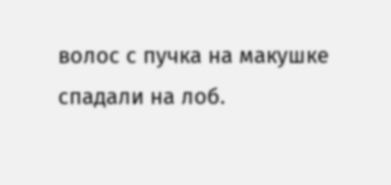волос с пучка на макушке спадали на лоб.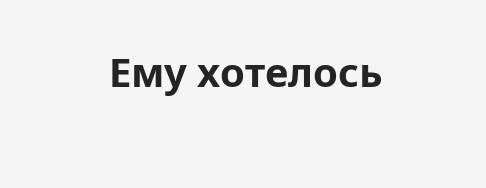Ему хотелось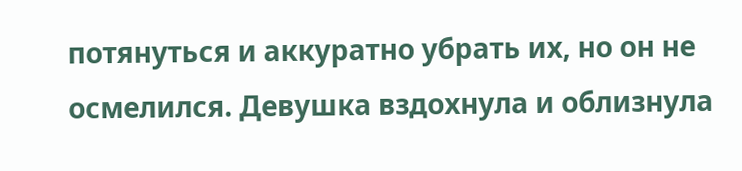потянуться и аккуратно убрать их, но он не осмелился. Девушка вздохнула и облизнула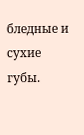бледные и сухие губы.